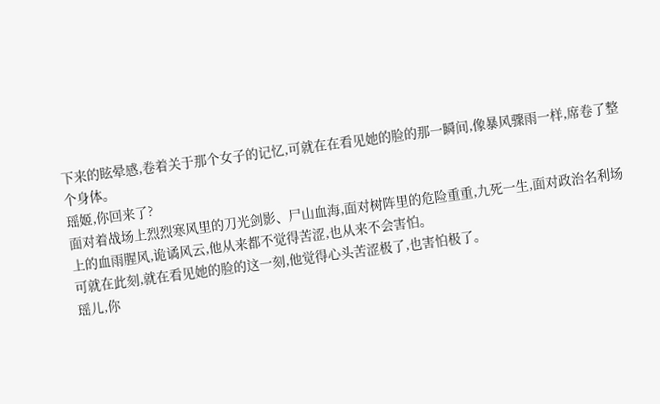下来的眩晕感,卷着关于那个女子的记忆,可就在在看见她的脸的那一瞬间,像暴风骤雨一样,席卷了整个身体。
瑶姬,你回来了?
面对着战场上烈烈寒风里的刀光剑影、尸山血海,面对树阵里的危险重重,九死一生,面对政治名利场上的血雨腥风,诡谲风云,他从来都不觉得苦涩,也从来不会害怕。
可就在此刻,就在看见她的脸的这一刻,他觉得心头苦涩极了,也害怕极了。
瑶儿,你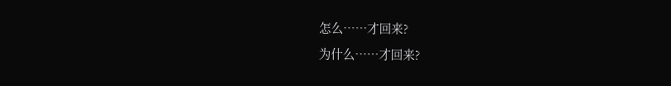怎么……才回来?
为什么……才回来?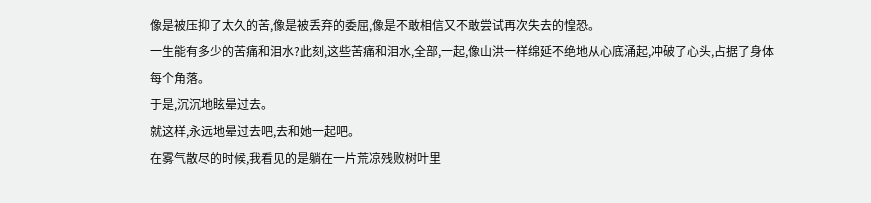像是被压抑了太久的苦,像是被丢弃的委屈,像是不敢相信又不敢尝试再次失去的惶恐。
一生能有多少的苦痛和泪水?此刻,这些苦痛和泪水,全部,一起,像山洪一样绵延不绝地从心底涌起,冲破了心头,占据了身体每个角落。
于是,沉沉地眩晕过去。
就这样,永远地晕过去吧,去和她一起吧。
在雾气散尽的时候,我看见的是躺在一片荒凉残败树叶里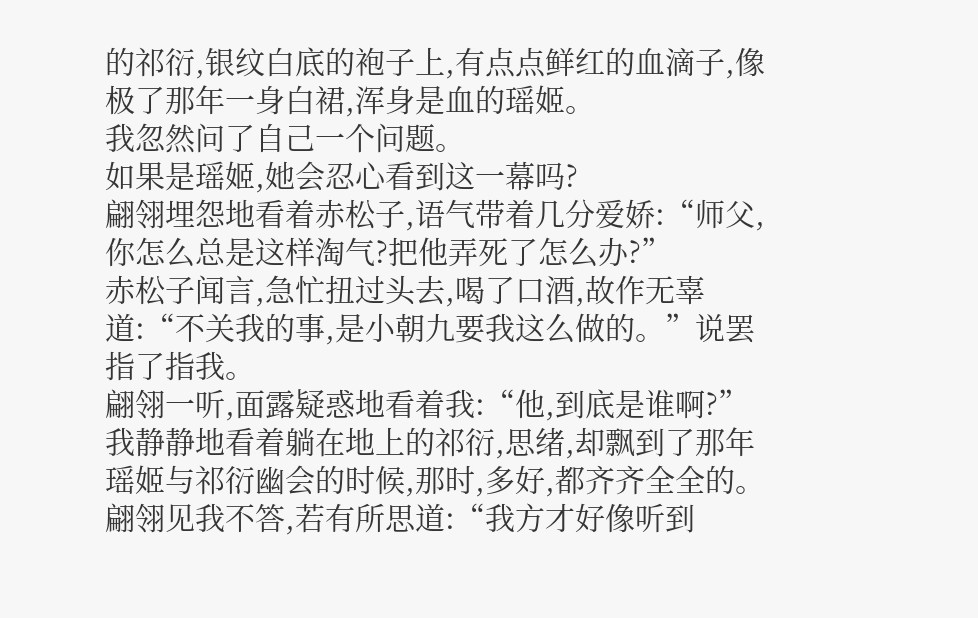的祁衍,银纹白底的袍子上,有点点鲜红的血滴子,像极了那年一身白裙,浑身是血的瑶姬。
我忽然问了自己一个问题。
如果是瑶姬,她会忍心看到这一幕吗?
翩翎埋怨地看着赤松子,语气带着几分爱娇:“师父,你怎么总是这样淘气?把他弄死了怎么办?”
赤松子闻言,急忙扭过头去,喝了口酒,故作无辜道:“不关我的事,是小朝九要我这么做的。”说罢指了指我。
翩翎一听,面露疑惑地看着我:“他,到底是谁啊?”
我静静地看着躺在地上的祁衍,思绪,却飘到了那年瑶姬与祁衍幽会的时候,那时,多好,都齐齐全全的。
翩翎见我不答,若有所思道:“我方才好像听到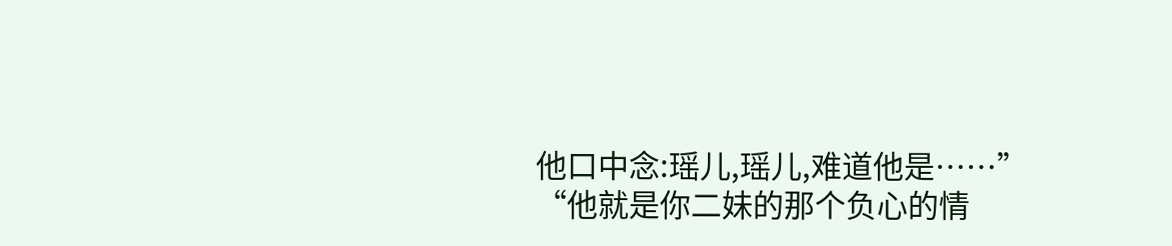他口中念:瑶儿,瑶儿,难道他是……”
“他就是你二妹的那个负心的情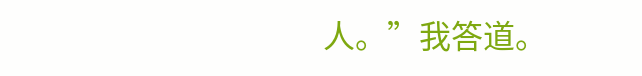人。”我答道。